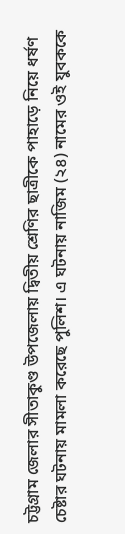চট্টগ্রাম জেলার সীতাকুণ্ড উপজেলায় দ্বিতীয় শ্রেণির ছাত্রীকে পাহাড়ে নিয়ে ধর্ষণ চেষ্টার ঘটনায় মামলা করেছে পুলিশ। এ ঘটনায় নাজিম (২৪) নামের ওই যুবককে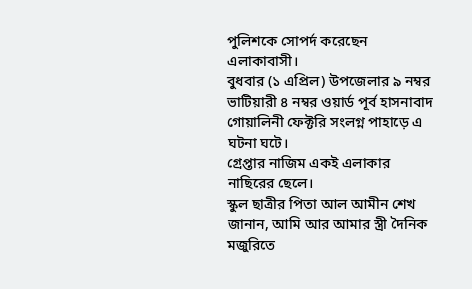পুলিশকে সোপর্দ করেছেন এলাকাবাসী।
বুধবার (১ এপ্রিল) উপজেলার ৯ নম্বর ভাটিয়ারী ৪ নম্বর ওয়ার্ড পূর্ব হাসনাবাদ গোয়ালিনী ফেক্টরি সংলগ্ন পাহাড়ে এ ঘটনা ঘটে।
গ্রেপ্তার নাজিম একই এলাকার নাছিরের ছেলে।
স্কুল ছাত্রীর পিতা আল আমীন শেখ জানান, আমি আর আমার স্ত্রী দৈনিক মজুরিতে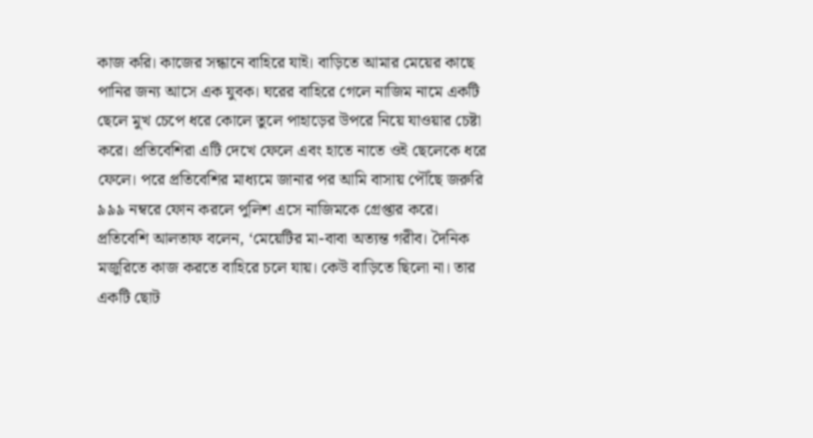কাজ করি। কাজের সন্ধানে বাহিরে যাই। বাড়িতে আমার মেয়ের কাছে পানির জন্য আসে এক যুবক। ঘরের বাহিরে গেলে নাজিম নামে একটি ছেলে মুখ চেপে ধরে কোলে তুলে পাহাড়ের উপরে নিয়ে যাওয়ার চেষ্টা করে। প্রতিবেশিরা এটি দেখে ফেলে এবং হাতে নাতে ওই ছেলেকে ধরে ফেলে। পরে প্রতিবেশির মাধ্যমে জানার পর আমি বাসায় পৌঁছে জরুরি ৯৯৯ নম্বরে ফোন করলে পুলিশ এসে নাজিমকে গ্রেপ্তার করে।
প্রতিবেশি আলতাফ বলেন, ‘মেয়েটির মা-বাবা অত্যন্ত গরীব। দৈনিক মজুরিতে কাজ করতে বাহিরে চলে যায়। কেউ বাড়িতে ছিলো না। তার একটি ছোট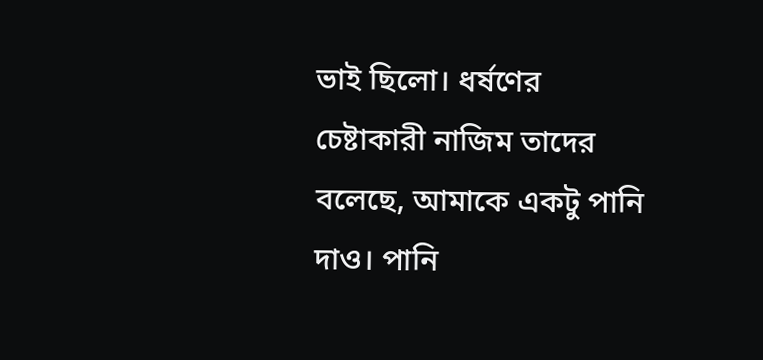ভাই ছিলো। ধর্ষণের চেষ্টাকারী নাজিম তাদের বলেছে, আমাকে একটু পানি দাও। পানি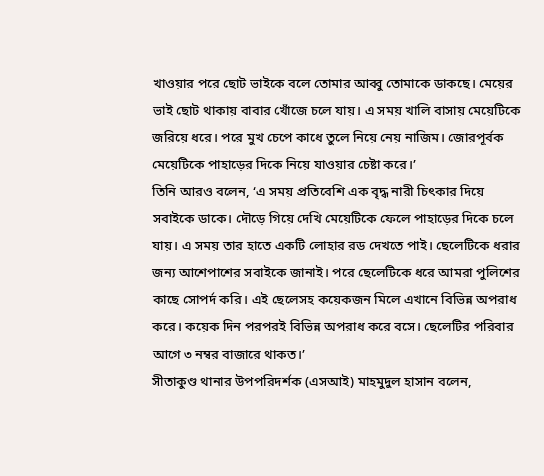খাওয়ার পরে ছোট ভাইকে বলে তোমার আব্বু তোমাকে ডাকছে। মেয়ের ভাই ছোট থাকায় বাবার খোঁজে চলে যায়। এ সময় খালি বাসায় মেয়েটিকে জরিয়ে ধরে। পরে মুখ চেপে কাধে তুলে নিয়ে নেয় নাজিম। জোরপূর্বক মেয়েটিকে পাহাড়ের দিকে নিয়ে যাওয়ার চেষ্টা করে।’
তিনি আরও বলেন, ‘এ সময় প্রতিবেশি এক বৃদ্ধ নারী চিৎকার দিয়ে সবাইকে ডাকে। দৌড়ে গিয়ে দেখি মেয়েটিকে ফেলে পাহাড়ের দিকে চলে যায়। এ সময় তার হাতে একটি লোহার রড দেখতে পাই। ছেলেটিকে ধরার জন্য আশেপাশের সবাইকে জানাই। পরে ছেলেটিকে ধরে আমরা পুলিশের কাছে সোপর্দ করি। এই ছেলেসহ কয়েকজন মিলে এখানে বিভিন্ন অপরাধ করে। কয়েক দিন পরপরই বিভিন্ন অপরাধ করে বসে। ছেলেটির পরিবার আগে ৩ নম্বর বাজারে থাকত।’
সীতাকুণ্ড থানার উপপরিদর্শক (এসআই) মাহমুদুল হাসান বলেন,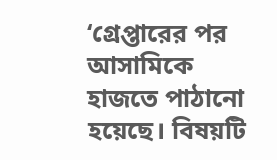‘গ্রেপ্তারের পর আসামিকে হাজতে পাঠানো হয়েছে। বিষয়টি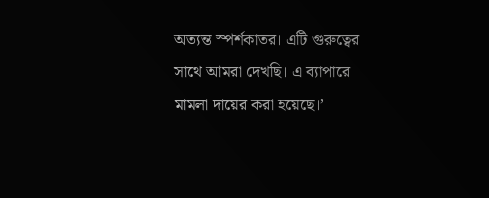অত্যন্ত স্পর্শকাতর। এটি গুরুত্বের সাথে আমরা দেখছি। এ ব্যাপারে মামলা দায়ের করা হয়েছে।’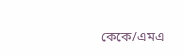কেকে/এমএ